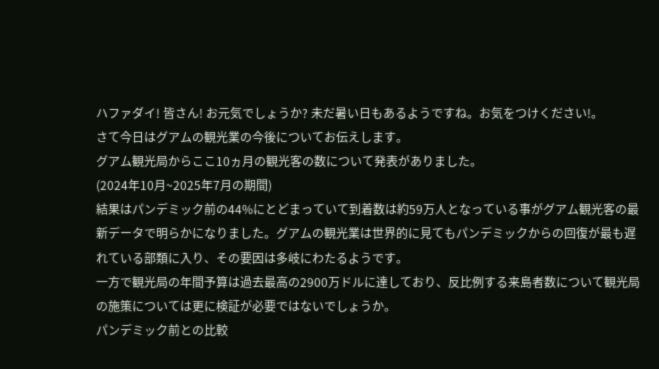ハファダイ! 皆さん! お元気でしょうか? 未だ暑い日もあるようですね。お気をつけください!。
さて今日はグアムの観光業の今後についてお伝えします。
グアム観光局からここ10ヵ月の観光客の数について発表がありました。
(2024年10月~2025年7月の期間)
結果はパンデミック前の44%にとどまっていて到着数は約59万人となっている事がグアム観光客の最新データで明らかになりました。グアムの観光業は世界的に見てもパンデミックからの回復が最も遅れている部類に入り、その要因は多岐にわたるようです。
一方で観光局の年間予算は過去最高の2900万ドルに達しており、反比例する来島者数について観光局の施策については更に検証が必要ではないでしょうか。
パンデミック前との比較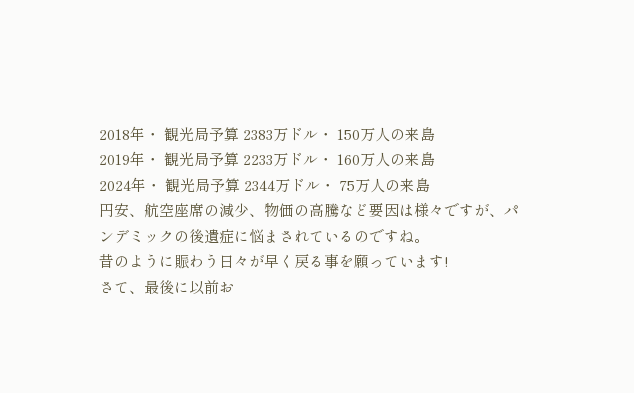2018年・ 観光局予算 2383万ドル・ 150万人の来島
2019年・ 観光局予算 2233万ドル・ 160万人の来島
2024年・ 観光局予算 2344万ドル・ 75万人の来島
円安、航空座席の減少、物価の高騰など要因は様々ですが、パンデミックの後遺症に悩まされているのですね。
昔のように賑わう日々が早く戻る事を願っています!
さて、最後に以前お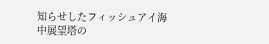知らせしたフィッシュアイ海中展望塔の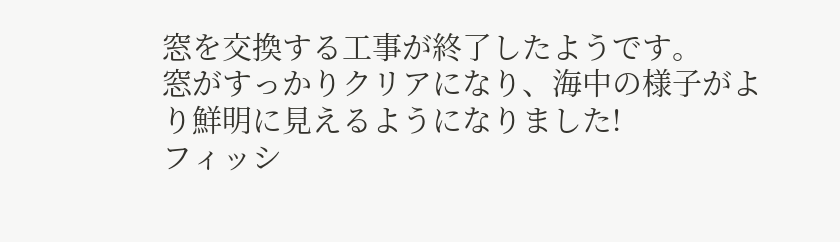窓を交換する工事が終了したようです。
窓がすっかりクリアになり、海中の様子がより鮮明に見えるようになりました!
フィッシ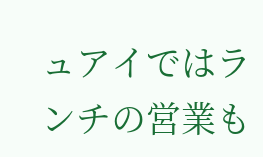ュアイではランチの営業も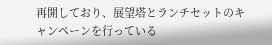再開しており、展望塔とランチセットのキャンペーンを行っている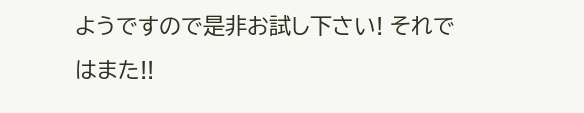ようですので是非お試し下さい! それではまた!!